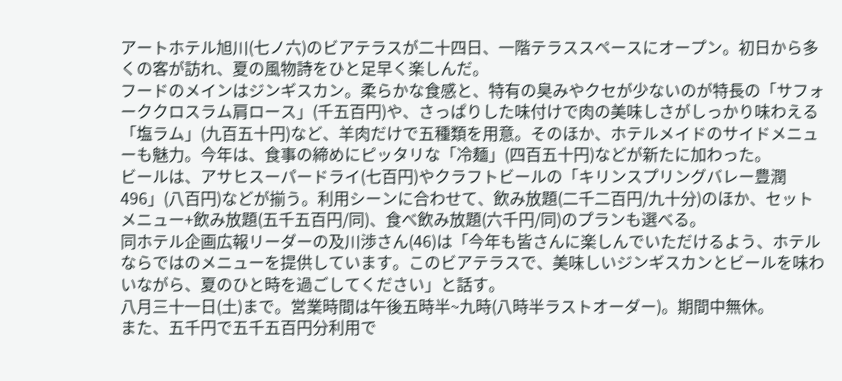アートホテル旭川(七ノ六)のビアテラスが二十四日、一階テラススペースにオープン。初日から多くの客が訪れ、夏の風物詩をひと足早く楽しんだ。
フードのメインはジンギスカン。柔らかな食感と、特有の臭みやクセが少ないのが特長の「サフォーククロスラム肩ロース」(千五百円)や、さっぱりした味付けで肉の美味しさがしっかり味わえる「塩ラム」(九百五十円)など、羊肉だけで五種類を用意。そのほか、ホテルメイドのサイドメニューも魅力。今年は、食事の締めにピッタリな「冷麺」(四百五十円)などが新たに加わった。
ビールは、アサヒスーパードライ(七百円)やクラフトビールの「キリンスプリングバレー豊潤496」(八百円)などが揃う。利用シーンに合わせて、飲み放題(二千二百円/九十分)のほか、セットメニュー+飲み放題(五千五百円/同)、食べ飲み放題(六千円/同)のプランも選べる。
同ホテル企画広報リーダーの及川渉さん(46)は「今年も皆さんに楽しんでいただけるよう、ホテルならではのメニューを提供しています。このビアテラスで、美味しいジンギスカンとビールを味わいながら、夏のひと時を過ごしてください」と話す。
八月三十一日(土)まで。営業時間は午後五時半~九時(八時半ラストオーダー)。期間中無休。
また、五千円で五千五百円分利用で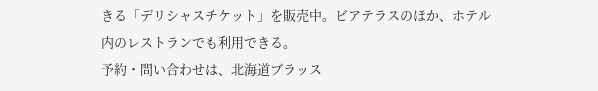きる「デリシャスチケット」を販売中。ビアテラスのほか、ホテル内のレストランでも利用できる。
予約・問い合わせは、北海道ブラッス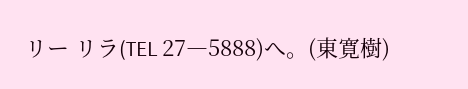リー リラ(TEL 27―5888)へ。(東寛樹)